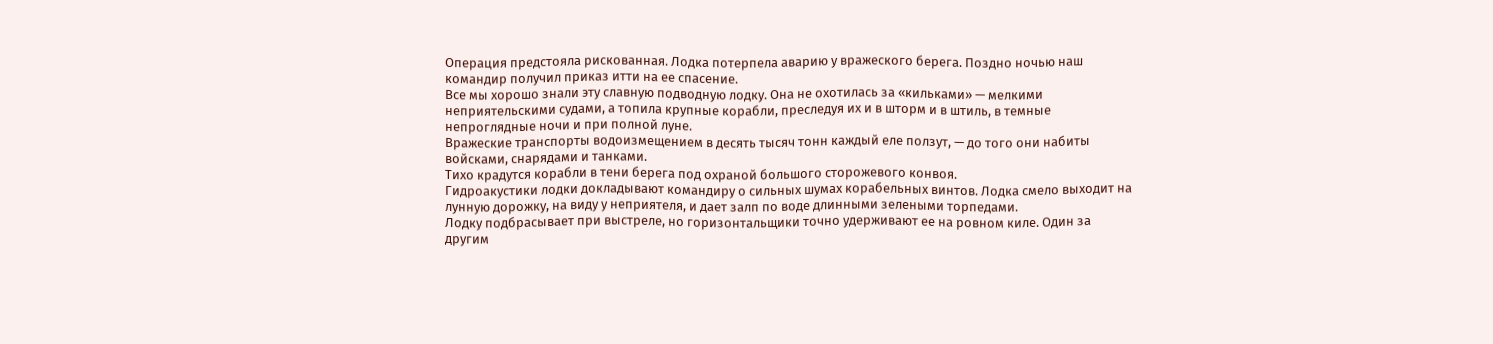Операция предстояла рискованная. Лодка потерпела аварию у вражеского берега. Поздно ночью наш командир получил приказ итти на ее спасение.
Все мы хорошо знали эту славную подводную лодку. Она не охотилась за «кильками» — мелкими неприятельскими судами, а топила крупные корабли, преследуя их и в шторм и в штиль, в темные непроглядные ночи и при полной луне.
Вражеские транспорты водоизмещением в десять тысяч тонн каждый еле ползут, — до того они набиты войсками, снарядами и танками.
Тихо крадутся корабли в тени берега под охраной большого сторожевого конвоя.
Гидроакустики лодки докладывают командиру о сильных шумах корабельных винтов. Лодка смело выходит на лунную дорожку, на виду у неприятеля, и дает залп по воде длинными зелеными торпедами.
Лодку подбрасывает при выстреле, но горизонтальщики точно удерживают ее на ровном киле. Один за другим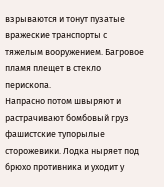взрываются и тонут пузатые вражеские транспорты с тяжелым вооружением. Багровое пламя плещет в стекло перископа.
Напрасно потом швыряют и растрачивают бомбовый груз фашистские тупорылые сторожевики. Лодка ныряет под брюхо противника и уходит у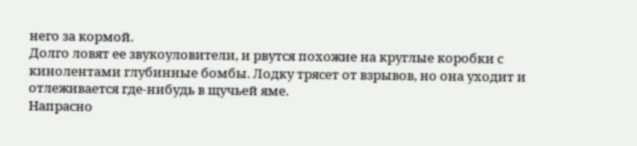него за кормой.
Долго ловят ее звукоуловители, и рвутся похожие на круглые коробки с кинолентами глубинные бомбы. Лодку трясет от взрывов, но она уходит и отлеживается где-нибудь в щучьей яме.
Напрасно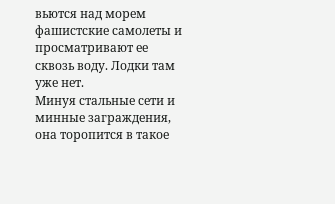вьются над морем фашистские самолеты и просматривают ее сквозь воду. Лодки там уже нет.
Минуя стальные сети и минные заграждения, она торопится в такое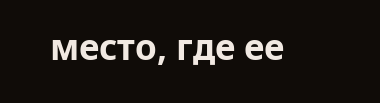место, где ее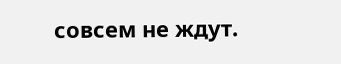совсем не ждут.